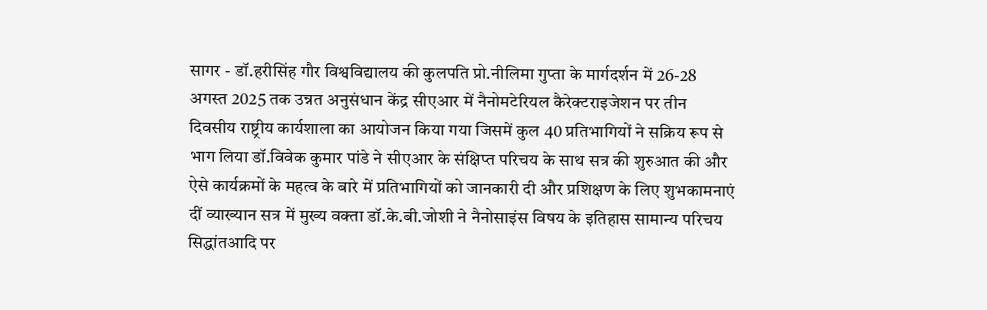सागर - डॉ.हरीसिंह गौर विश्वविद्यालय की कुलपति प्रो.नीलिमा गुप्ता के मार्गदर्शन में 26-28 अगस्त 2025 तक उन्नत अनुसंधान केंद्र सीएआर में नैनोमटेरियल कैरेक्टराइजेशन पर तीन दिवसीय राष्ट्रीय कार्यशाला का आयोजन किया गया जिसमें कुल 40 प्रतिभागियों ने सक्रिय रूप से भाग लिया डॉ.विवेक कुमार पांडे ने सीएआर के संक्षिप्त परिचय के साथ सत्र की शुरुआत की और ऐसे कार्यक्रमों के महत्व के बारे में प्रतिभागियों को जानकारी दी और प्रशिक्षण के लिए शुभकामनाएं दीं व्याख्यान सत्र में मुख्य वक्ता डॉ.के.बी.जोशी ने नैनोसाइंस विषय के इतिहास सामान्य परिचय सिद्धांतआदि पर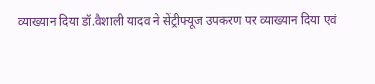व्याख्यान दिया डॉ.वैशाली यादव ने सेंट्रीफ्यूज उपकरण पर व्याख्यान दिया एवं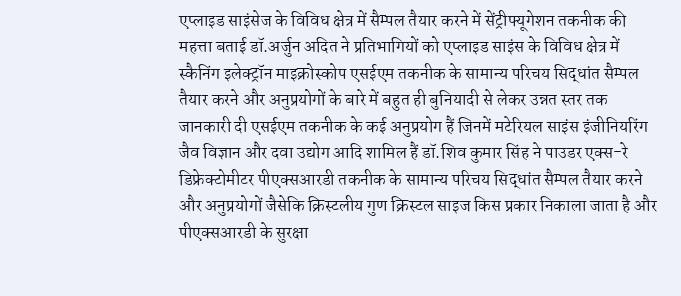एप्लाइड साइंसेज के विविध क्षेत्र में सैम्पल तैयार करने में सेंट्रीफ्यूगेशन तकनीक की महत्ता बताई डॉ.अर्जुन अदित ने प्रतिभागियों को एप्लाइड साइंस के विविध क्षेत्र में स्कैनिंग इलेक्ट्रॉन माइक्रोस्कोप एसईएम तकनीक के सामान्य परिचय सिद्धांत सैम्पल तैयार करने और अनुप्रयोगों के बारे में बहुत ही बुनियादी से लेकर उन्नत स्तर तक जानकारी दी एसईएम तकनीक के कई अनुप्रयोग हैं जिनमें मटेरियल साइंस इंजीनियरिंग जैव विज्ञान और दवा उद्योग आदि शामिल हैं डॉ.शिव कुमार सिंह ने पाउडर एक्स-रे डिफ्रेक्टोमीटर पीएक्सआरडी तकनीक के सामान्य परिचय सिद्धांत सैम्पल तैयार करने और अनुप्रयोगों जैसेकि क्रिस्टलीय गुण क्रिस्टल साइज किस प्रकार निकाला जाता है और पीएक्सआरडी के सुरक्षा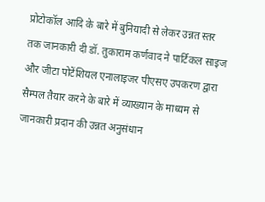प्रोटोकॉल आदि के बारे में बुनियादी से लेकर उन्नत स्तर तक जानकारी दी डॉ. तुकाराम कर्णवाद ने पार्टिकल साइज और जीटा पोटेंशियल एनालाइजर पीएसए उपकरण द्वारा सैम्पल तैयार करने के बारे में व्याख्यान के माध्यम से जानकारी प्रदान की उन्नत अनुसंधान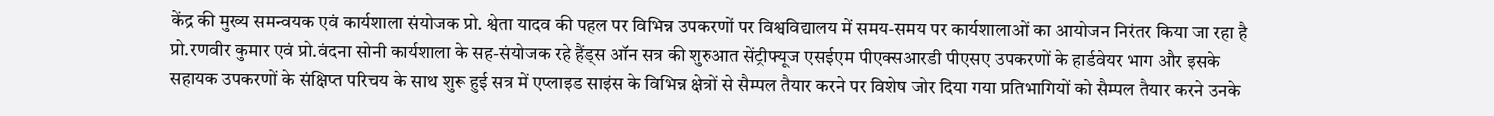केंद्र की मुख्य समन्वयक एवं कार्यशाला संयोजक प्रो. श्वेता यादव की पहल पर विभिन्न उपकरणों पर विश्वविद्यालय में समय-समय पर कार्यशालाओं का आयोजन निरंतर किया जा रहा है प्रो.रणवीर कुमार एवं प्रो.वंदना सोनी कार्यशाला के सह-संयोजक रहे हैंड्स ऑन सत्र की शुरुआत सेंट्रीफ्यूज एसईएम पीएक्सआरडी पीएसए उपकरणों के हार्डवेयर भाग और इसके सहायक उपकरणों के संक्षिप्त परिचय के साथ शुरू हुई सत्र में एप्लाइड साइंस के विभिन्न क्षेत्रों से सैम्पल तैयार करने पर विशेष जोर दिया गया प्रतिभागियों को सैम्पल तैयार करने उनके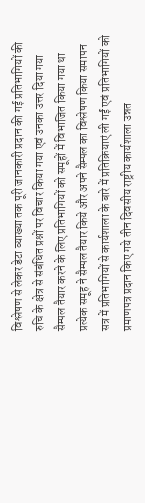विश्लेषण से लेकर डेटा व्याख्या तक पूरी जानकारी प्रदान की गई प्रतिभागियों की रुचि के क्षेत्र से संबंधित प्रश्नों पर विचार किया गया एवं उनका उत्तर दिया गया सैम्पल तैयार करने के लिए प्रतिभागियों को समूहों में विभाजित किया गया था प्रत्येक समूह ने सैम्पल तैयार किये और अपने सैम्पल का विश्लेषण किया समापन सत्र में प्रतिभागियों से कार्यशाला के बारे में प्रतिक्रियाएं ली गईं एवं प्रतिभागियों को प्रमाणपत्र प्रदान किए गये तीन दिवसीय राष्ट्रीय कार्यशाला उन्नत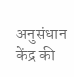अनुसंधान केंद्र की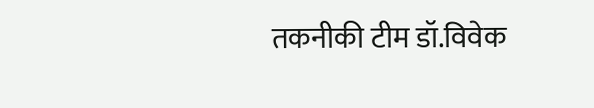तकनीकी टीम डॉ.विवेक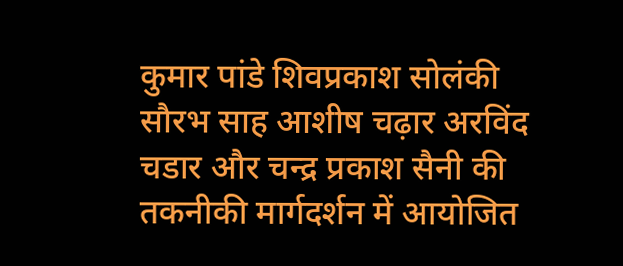कुमार पांडे शिवप्रकाश सोलंकी सौरभ साह आशीष चढ़ार अरविंद चडार और चन्द्र प्रकाश सैनी की तकनीकी मार्गदर्शन में आयोजित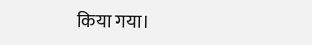किया गया।